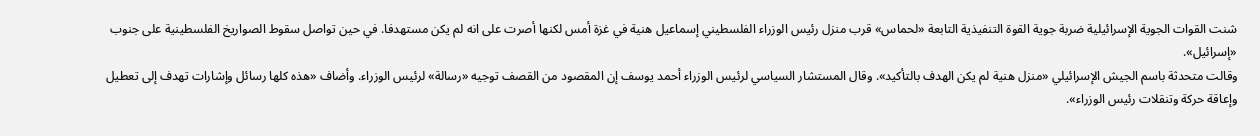شنت القوات الجوية الإسرائيلية ضربة جوية القوة التنفيذية التابعة «لحماس» قرب منزل رئيس الوزراء الفلسطيني إسماعيل هنية في غزة أمس لكنها أصرت على انه لم يكن مستهدفا. في حين تواصل سقوط الصواريخ الفلسطينية على جنوب «إسرائيل».
وقالت متحدثة باسم الجيش الإسرائيلي «منزل هنية لم يكن الهدف بالتأكيد». وقال المستشار السياسي لرئيس الوزراء أحمد يوسف إن المقصود من القصف توجيه «رسالة» لرئيس الوزراء. وأضاف «هذه كلها رسائل وإشارات تهدف إلى تعطيل وإعاقة حركة وتنقلات رئيس الوزراء».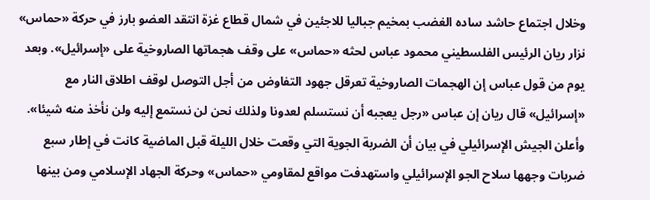وخلال اجتماع حاشد ساده الغضب بمخيم جباليا للاجئين في شمال قطاع غزة انتقد العضو بارز في حركة «حماس» نزار ريان الرئيس الفلسطيني محمود عباس لحثه «حماس» على وقف هجماتها الصاروخية على «إسرائيل». وبعد يوم من قول عباس إن الهجمات الصاروخية تعرقل جهود التفاوض من أجل التوصل لوقف اطلاق النار مع «إسرائيل» قال ريان إن عباس «رجل يعجبه أن نستسلم لعدونا ولذلك نحن لن نستمع إليه ولن نأخذ منه شيئا».
وأعلن الجيش الإسرائيلي في بيان أن الضربة الجوية التي وقعت خلال الليلة قبل الماضية كانت في إطار سبع ضربات وجهها سلاح الجو الإسرائيلي واستهدفت مواقع لمقاومي «حماس» وحركة الجهاد الإسلامي ومن بينها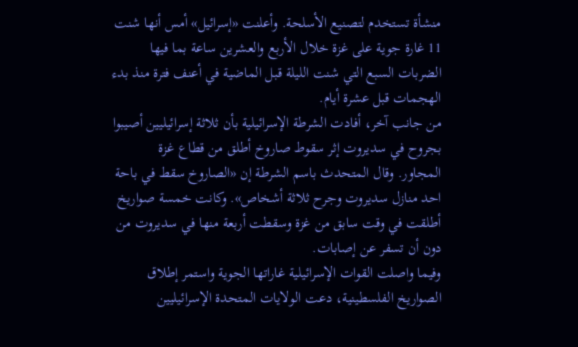منشأة تستخدم لتصنيع الأسلحة. وأعلنت «إسرائيل» أمس أنها شنت 11 غارة جوية على غزة خلال الأربع والعشرين ساعة بما فيها الضربات السبع التي شنت الليلة قبل الماضية في أعنف فترة منذ بدء الهجمات قبل عشرة أيام.
من جانب آخر، أفادت الشرطة الإسرائيلية بأن ثلاثة إسرائيليين أصيبوا بجروح في سديروت إثر سقوط صاروخ أطلق من قطاع غزة المجاور. وقال المتحدث باسم الشرطة إن «الصاروخ سقط في باحة احد منازل سديروت وجرح ثلاثة أشخاص». وكانت خمسة صواريخ أطلقت في وقت سابق من غزة وسقطت أربعة منها في سديروت من دون أن تسفر عن إصابات.
وفيما واصلت القوات الإسرائيلية غاراتها الجوية واستمر إطلاق الصواريخ الفلسطينية، دعت الولايات المتحدة الإسرائيليين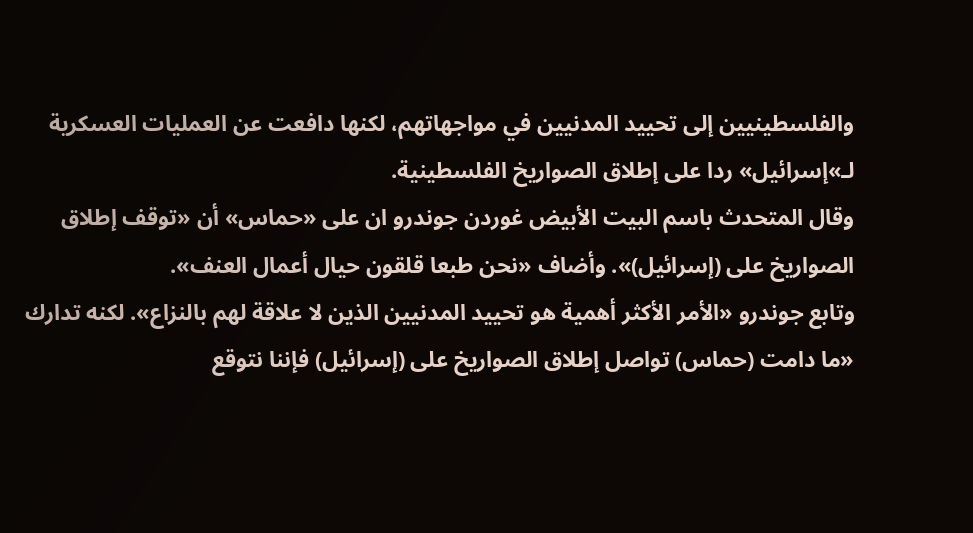والفلسطينيين إلى تحييد المدنيين في مواجهاتهم، لكنها دافعت عن العمليات العسكرية لـ»إسرائيل» ردا على إطلاق الصواريخ الفلسطينية.
وقال المتحدث باسم البيت الأبيض غوردن جوندرو ان على «حماس» أن «توقف إطلاق الصواريخ على (إسرائيل)». وأضاف «نحن طبعا قلقون حيال أعمال العنف».
وتابع جوندرو «الأمر الأكثر أهمية هو تحييد المدنيين الذين لا علاقة لهم بالنزاع». لكنه تدارك «ما دامت (حماس) تواصل إطلاق الصواريخ على (إسرائيل) فإننا نتوقع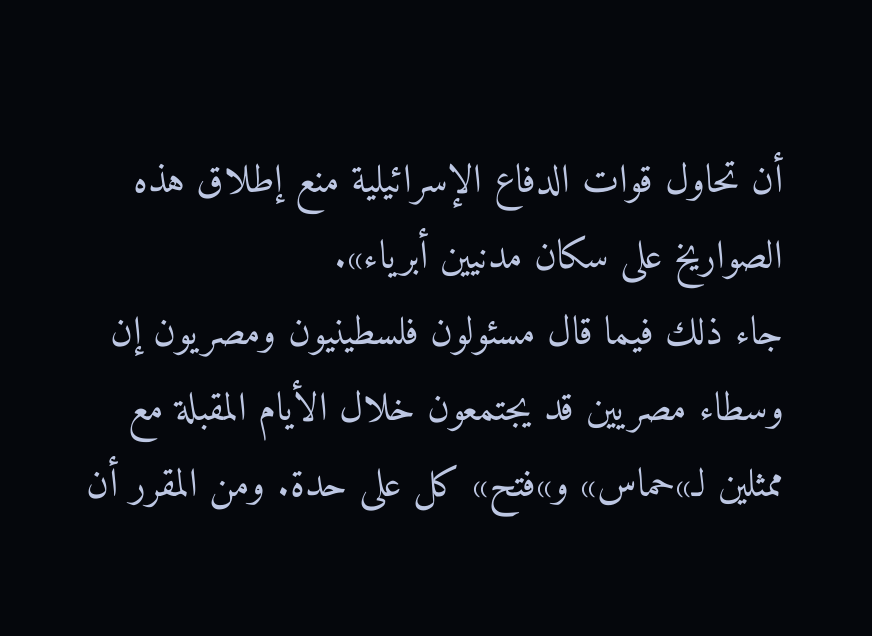أن تحاول قوات الدفاع الإسرائيلية منع إطلاق هذه الصواريخ على سكان مدنيين أبرياء».
جاء ذلك فيما قال مسئولون فلسطينيون ومصريون إن وسطاء مصريين قد يجتمعون خلال الأيام المقبلة مع ممثلين لـ»حماس» و»فتح» كل على حدة. ومن المقرر أن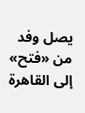يصل وفد من «فتح» إلى القاهرة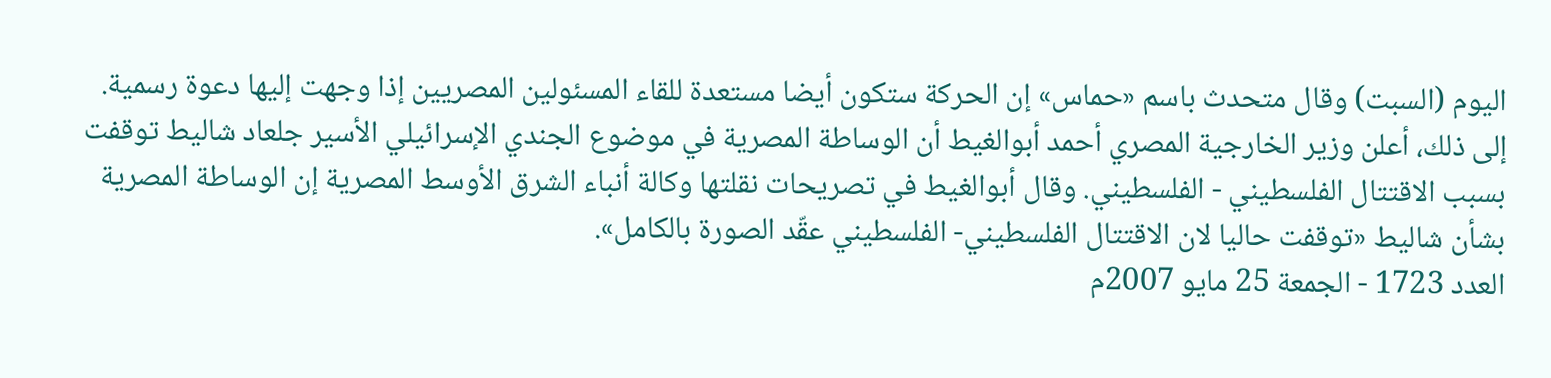اليوم (السبت) وقال متحدث باسم «حماس» إن الحركة ستكون أيضا مستعدة للقاء المسئولين المصريين إذا وجهت إليها دعوة رسمية.
إلى ذلك، أعلن وزير الخارجية المصري أحمد أبوالغيط أن الوساطة المصرية في موضوع الجندي الإسرائيلي الأسير جلعاد شاليط توقفت بسبب الاقتتال الفلسطيني - الفلسطيني. وقال أبوالغيط في تصريحات نقلتها وكالة أنباء الشرق الأوسط المصرية إن الوساطة المصرية بشأن شاليط «توقفت حاليا لان الاقتتال الفلسطيني- الفلسطيني عقّد الصورة بالكامل».
العدد 1723 - الجمعة 25 مايو 2007م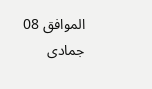الموافق 08 جمادى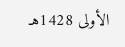الأولى 1428هـ